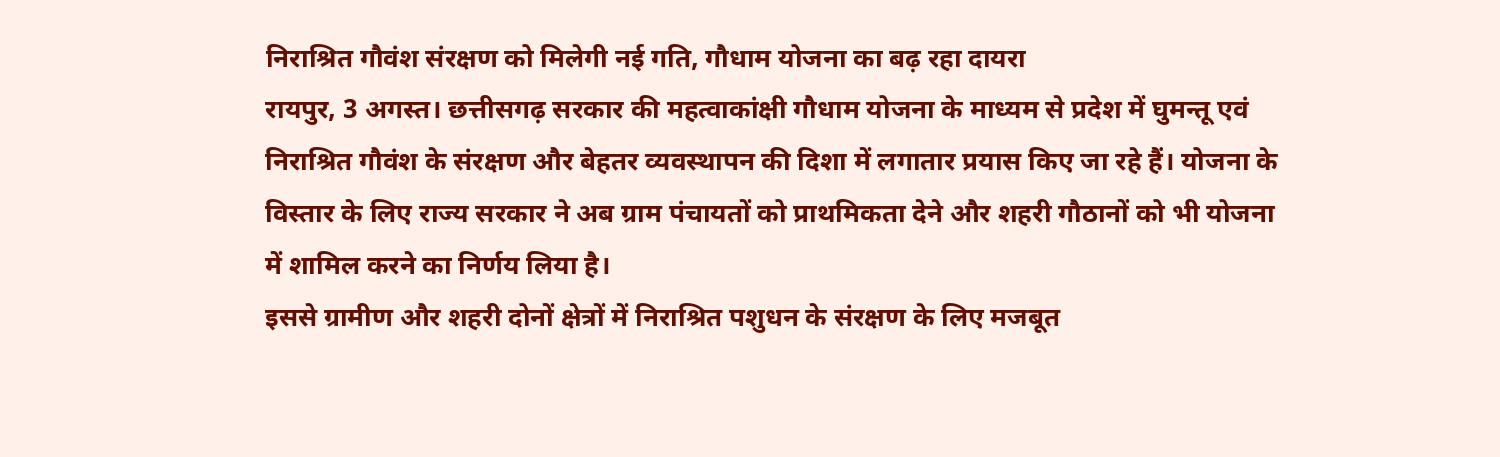निराश्रित गौवंश संरक्षण को मिलेगी नई गति, गौधाम योजना का बढ़ रहा दायरा
रायपुर, 3 अगस्त। छत्तीसगढ़ सरकार की महत्वाकांक्षी गौधाम योजना के माध्यम से प्रदेश में घुमन्तू एवं निराश्रित गौवंश के संरक्षण और बेहतर व्यवस्थापन की दिशा में लगातार प्रयास किए जा रहे हैं। योजना के विस्तार के लिए राज्य सरकार ने अब ग्राम पंचायतों को प्राथमिकता देने और शहरी गौठानों को भी योजना में शामिल करने का निर्णय लिया है।
इससे ग्रामीण और शहरी दोनों क्षेत्रों में निराश्रित पशुधन के संरक्षण के लिए मजबूत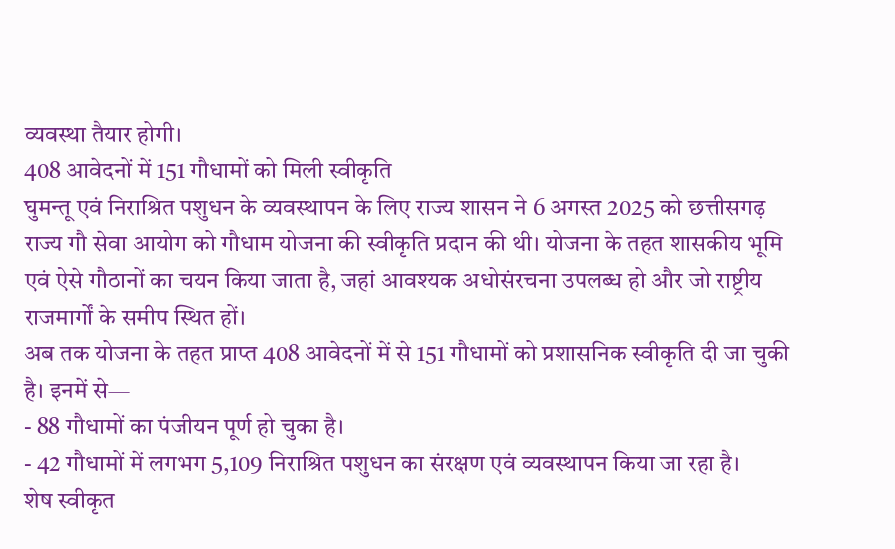व्यवस्था तैयार होगी।
408 आवेदनों में 151 गौधामों को मिली स्वीकृति
घुमन्तू एवं निराश्रित पशुधन के व्यवस्थापन के लिए राज्य शासन ने 6 अगस्त 2025 को छत्तीसगढ़ राज्य गौ सेवा आयोग को गौधाम योजना की स्वीकृति प्रदान की थी। योजना के तहत शासकीय भूमि एवं ऐसे गौठानों का चयन किया जाता है, जहां आवश्यक अधोसंरचना उपलब्ध हो और जो राष्ट्रीय राजमार्गों के समीप स्थित हों।
अब तक योजना के तहत प्राप्त 408 आवेदनों में से 151 गौधामों को प्रशासनिक स्वीकृति दी जा चुकी है। इनमें से—
- 88 गौधामों का पंजीयन पूर्ण हो चुका है।
- 42 गौधामों में लगभग 5,109 निराश्रित पशुधन का संरक्षण एवं व्यवस्थापन किया जा रहा है।
शेष स्वीकृत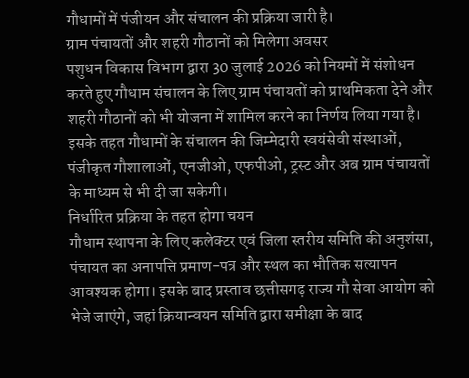गौधामों में पंजीयन और संचालन की प्रक्रिया जारी है।
ग्राम पंचायतों और शहरी गौठानों को मिलेगा अवसर
पशुधन विकास विभाग द्वारा 30 जुलाई 2026 को नियमों में संशोधन करते हुए गौधाम संचालन के लिए ग्राम पंचायतों को प्राथमिकता देने और शहरी गौठानों को भी योजना में शामिल करने का निर्णय लिया गया है।
इसके तहत गौधामों के संचालन की जिम्मेदारी स्वयंसेवी संस्थाओं, पंजीकृत गौशालाओं, एनजीओ, एफपीओ, ट्रस्ट और अब ग्राम पंचायतों के माध्यम से भी दी जा सकेगी।
निर्धारित प्रक्रिया के तहत होगा चयन
गौधाम स्थापना के लिए कलेक्टर एवं जिला स्तरीय समिति की अनुशंसा, पंचायत का अनापत्ति प्रमाण-पत्र और स्थल का भौतिक सत्यापन आवश्यक होगा। इसके बाद प्रस्ताव छत्तीसगढ़ राज्य गौ सेवा आयोग को भेजे जाएंगे, जहां क्रियान्वयन समिति द्वारा समीक्षा के बाद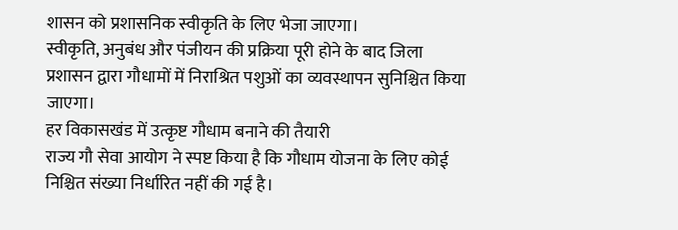शासन को प्रशासनिक स्वीकृति के लिए भेजा जाएगा।
स्वीकृति, अनुबंध और पंजीयन की प्रक्रिया पूरी होने के बाद जिला प्रशासन द्वारा गौधामों में निराश्रित पशुओं का व्यवस्थापन सुनिश्चित किया जाएगा।
हर विकासखंड में उत्कृष्ट गौधाम बनाने की तैयारी
राज्य गौ सेवा आयोग ने स्पष्ट किया है कि गौधाम योजना के लिए कोई निश्चित संख्या निर्धारित नहीं की गई है।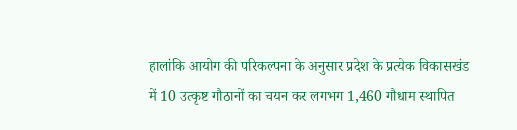हालांकि आयोग की परिकल्पना के अनुसार प्रदेश के प्रत्येक विकासखंड में 10 उत्कृष्ट गौठानों का चयन कर लगभग 1,460 गौधाम स्थापित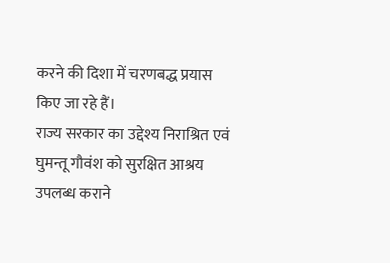करने की दिशा में चरणबद्ध प्रयास किए जा रहे हैं।
राज्य सरकार का उद्देश्य निराश्रित एवं घुमन्तू गौवंश को सुरक्षित आश्रय उपलब्ध कराने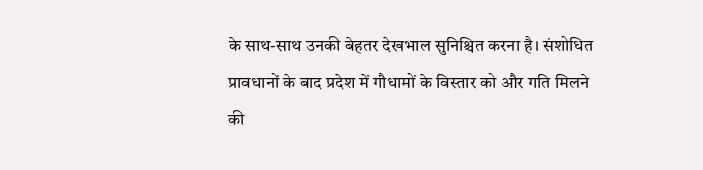के साथ-साथ उनकी बेहतर देखभाल सुनिश्चित करना है। संशोधित प्रावधानों के बाद प्रदेश में गौधामों के विस्तार को और गति मिलने की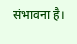संभावना है।